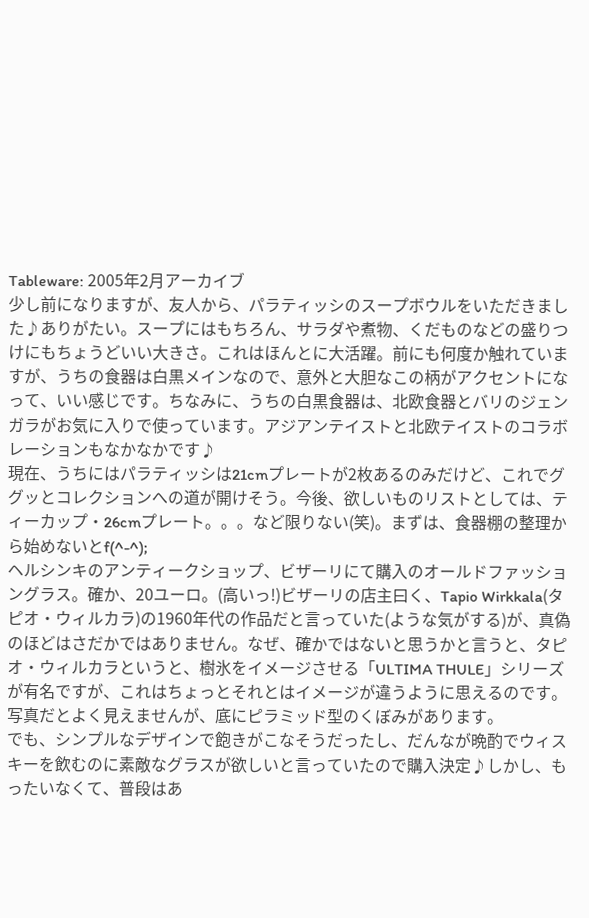Tableware: 2005年2月アーカイブ
少し前になりますが、友人から、パラティッシのスープボウルをいただきました♪ありがたい。スープにはもちろん、サラダや煮物、くだものなどの盛りつけにもちょうどいい大きさ。これはほんとに大活躍。前にも何度か触れていますが、うちの食器は白黒メインなので、意外と大胆なこの柄がアクセントになって、いい感じです。ちなみに、うちの白黒食器は、北欧食器とバリのジェンガラがお気に入りで使っています。アジアンテイストと北欧テイストのコラボレーションもなかなかです♪
現在、うちにはパラティッシは21cmプレートが2枚あるのみだけど、これでググッとコレクションへの道が開けそう。今後、欲しいものリストとしては、ティーカップ・26cmプレート。。。など限りない(笑)。まずは、食器棚の整理から始めないとf(^-^);
ヘルシンキのアンティークショップ、ビザーリにて購入のオールドファッショングラス。確か、20ユーロ。(高いっ!)ビザーリの店主曰く、Tapio Wirkkala(タピオ・ウィルカラ)の1960年代の作品だと言っていた(ような気がする)が、真偽のほどはさだかではありません。なぜ、確かではないと思うかと言うと、タピオ・ウィルカラというと、樹氷をイメージさせる「ULTIMA THULE」シリーズが有名ですが、これはちょっとそれとはイメージが違うように思えるのです。写真だとよく見えませんが、底にピラミッド型のくぼみがあります。
でも、シンプルなデザインで飽きがこなそうだったし、だんなが晩酌でウィスキーを飲むのに素敵なグラスが欲しいと言っていたので購入決定♪しかし、もったいなくて、普段はあ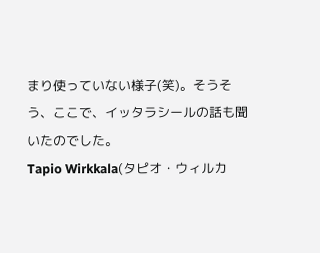まり使っていない様子(笑)。そうそう、ここで、イッタラシールの話も聞いたのでした。
Tapio Wirkkala(タピオ・ウィルカ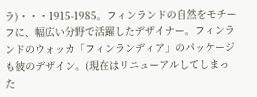ラ)・・・1915-1985。フィンランドの自然をモチーフに、幅広い分野で活躍したデザイナー。フィンランドのウォッカ「フィンランディア」のパッケージも彼のデザイン。(現在はリニューアルしてしまった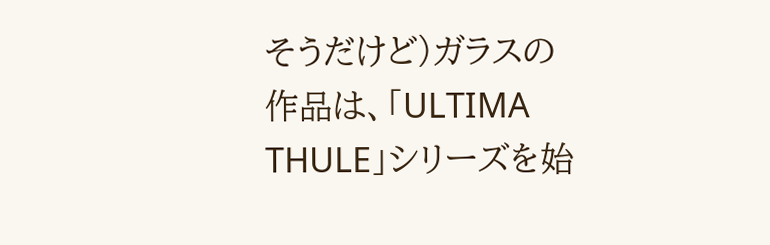そうだけど)ガラスの作品は、「ULTIMA THULE」シリーズを始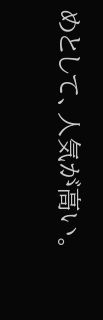めとして、人気が高い。